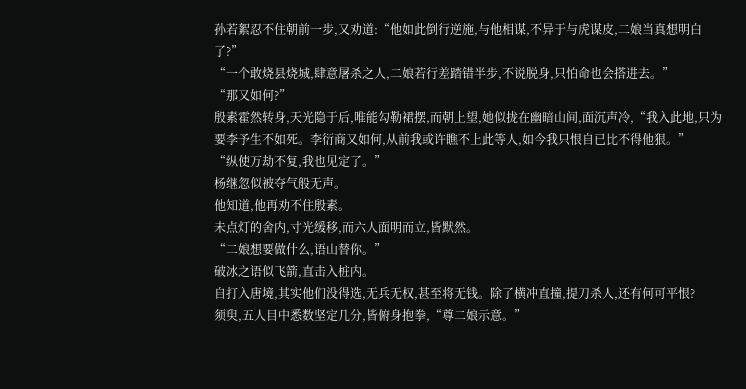孙若絮忍不住朝前一步,又劝道:“他如此倒行逆施,与他相谋,不异于与虎谋皮,二娘当真想明白了?”
“一个敢烧县烧城,肆意屠杀之人,二娘若行差踏错半步,不说脱身,只怕命也会搭进去。”
“那又如何?”
殷素霍然转身,天光隐于后,唯能勾勒裙摆,而朝上望,她似拢在幽暗山间,面沉声冷,“我入此地,只为要李予生不如死。李衍商又如何,从前我或许瞧不上此等人,如今我只恨自已比不得他狠。”
“纵使万劫不复,我也见定了。”
杨继忽似被夺气般无声。
他知道,他再劝不住殷素。
未点灯的舍内,寸光缓移,而六人面明而立,皆默然。
“二娘想要做什么,语山替你。”
破冰之语似飞箭,直击入桩内。
自打入唐境,其实他们没得选,无兵无权,甚至将无钱。除了横冲直撞,提刀杀人,还有何可平恨?
须臾,五人目中悉数坚定几分,皆俯身抱拳,“尊二娘示意。”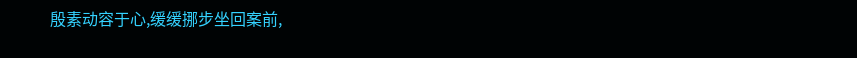殷素动容于心,缓缓挪步坐回案前,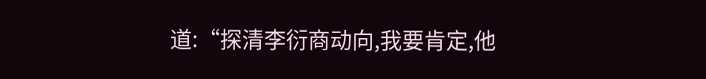道:“探清李衍商动向,我要肯定,他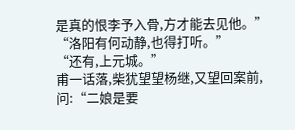是真的恨李予入骨,方才能去见他。”
“洛阳有何动静,也得打听。”
“还有,上元城。”
甫一话落,柴犹望望杨继,又望回案前,问:“二娘是要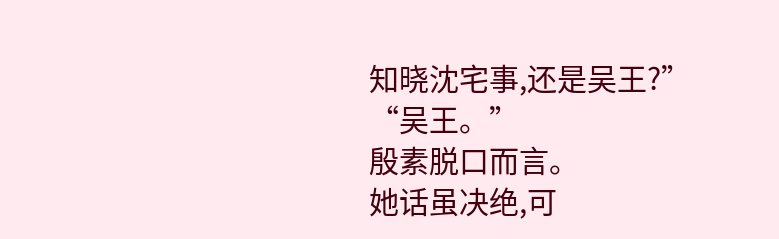知晓沈宅事,还是吴王?”
“吴王。”
殷素脱口而言。
她话虽决绝,可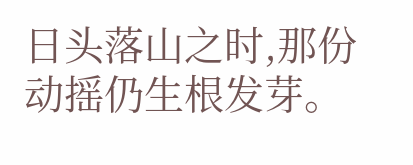日头落山之时,那份动摇仍生根发芽。